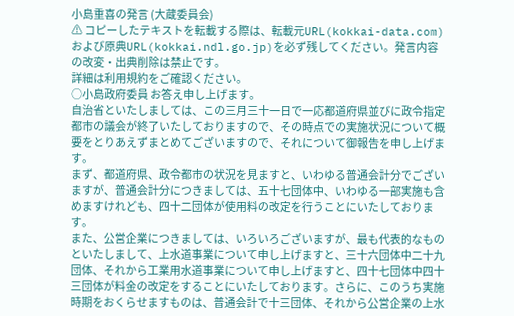小島重喜の発言 (大蔵委員会)
⚠ コピーしたテキストを転載する際は、転載元URL(kokkai-data.com)および原典URL(kokkai.ndl.go.jp)を必ず残してください。発言内容の改変・出典削除は禁止です。
詳細は利用規約をご確認ください。
○小島政府委員 お答え申し上げます。
自治省といたしましては、この三月三十一日で一応都道府県並びに政令指定都市の議会が終了いたしておりますので、その時点での実施状況について概要をとりあえずまとめてございますので、それについて御報告を申し上げます。
まず、都道府県、政令都市の状況を見ますと、いわゆる普通会計分でございますが、普通会計分につきましては、五十七団体中、いわゆる一部実施も含めますけれども、四十二団体が使用料の改定を行うことにいたしております。
また、公営企業につきましては、いろいろございますが、最も代表的なものといたしまして、上水道事業について申し上げますと、三十六団体中二十九団体、それから工業用水道事業について申し上げますと、四十七団体中四十三団体が料金の改定をすることにいたしております。さらに、このうち実施時期をおくらせますものは、普通会計で十三団体、それから公営企業の上水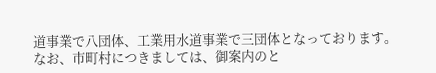道事業で八団体、工業用水道事業で三団体となっております。
なお、市町村につきましては、御案内のと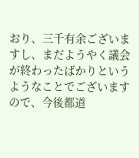おり、三千有余ございますし、まだようやく議会が終わったばかりというようなことでございますので、今後都道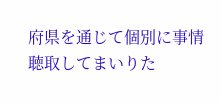府県を通じて個別に事情聴取してまいりた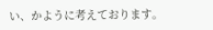い、かように考えております。